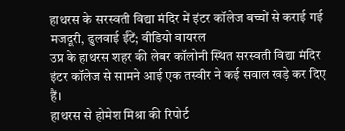हाथरस के सरस्वती विद्या मंदिर में इंटर कॉलेज बच्चों से कराई गई मजदूरी, ढुलवाई ईंटें; वीडियो वायरल
उप्र के हाथरस शहर की लेबर कॉलोनी स्थित सरस्वती विद्या मंदिर इंटर कॉलेज से सामने आई एक तस्वीर ने कई सवाल खड़े कर दिए हैं।
हाथरस से होमेश मिश्रा की रिपोर्ट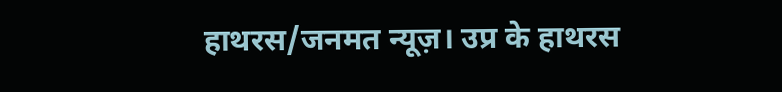हाथरस/जनमत न्यूज़। उप्र के हाथरस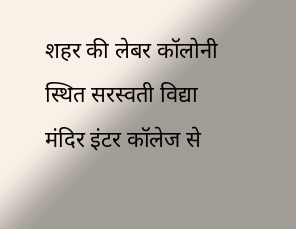शहर की लेबर कॉलोनी स्थित सरस्वती विद्या मंदिर इंटर कॉलेज से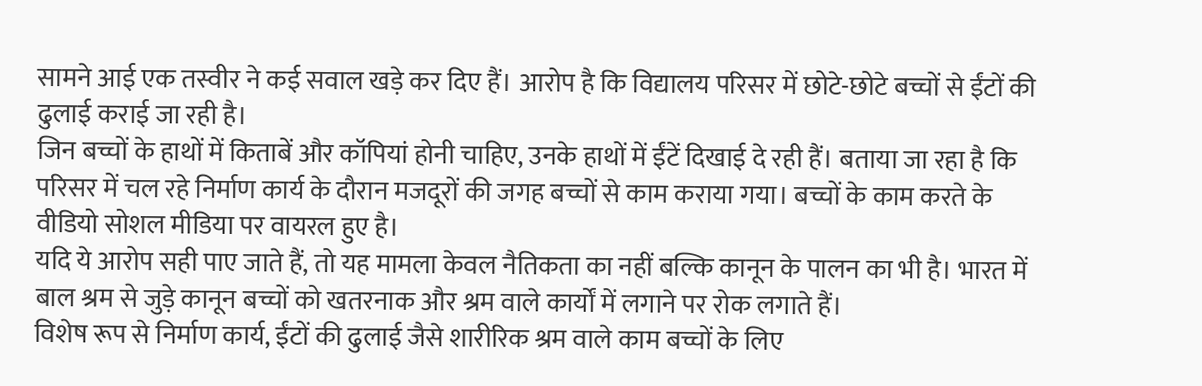सामने आई एक तस्वीर ने कई सवाल खड़े कर दिए हैं। आरोप है कि विद्यालय परिसर में छोटे-छोटे बच्चों से ईंटों की ढुलाई कराई जा रही है।
जिन बच्चों के हाथों में किताबें और कॉपियां होनी चाहिए, उनके हाथों में ईंटें दिखाई दे रही हैं। बताया जा रहा है कि परिसर में चल रहे निर्माण कार्य के दौरान मजदूरों की जगह बच्चों से काम कराया गया। बच्चों के काम करते के वीडियो सोशल मीडिया पर वायरल हुए है।
यदि ये आरोप सही पाए जाते हैं, तो यह मामला केवल नैतिकता का नहीं बल्कि कानून के पालन का भी है। भारत में बाल श्रम से जुड़े कानून बच्चों को खतरनाक और श्रम वाले कार्यों में लगाने पर रोक लगाते हैं।
विशेष रूप से निर्माण कार्य, ईंटों की ढुलाई जैसे शारीरिक श्रम वाले काम बच्चों के लिए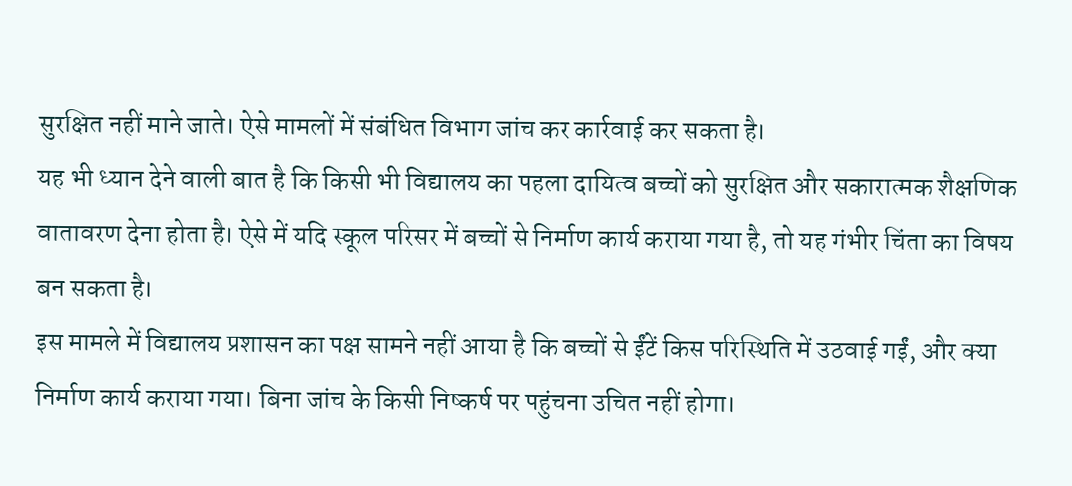सुरक्षित नहीं माने जाते। ऐसे मामलों में संबंधित विभाग जांच कर कार्रवाई कर सकता है।
यह भी ध्यान देने वाली बात है कि किसी भी विद्यालय का पहला दायित्व बच्चों को सुरक्षित और सकारात्मक शैक्षणिक वातावरण देना होता है। ऐसे में यदि स्कूल परिसर में बच्चों से निर्माण कार्य कराया गया है, तो यह गंभीर चिंता का विषय बन सकता है।
इस मामले में विद्यालय प्रशासन का पक्ष सामने नहीं आया है कि बच्चों से ईंटें किस परिस्थिति में उठवाई गईं, और क्या निर्माण कार्य कराया गया। बिना जांच के किसी निष्कर्ष पर पहुंचना उचित नहीं होगा।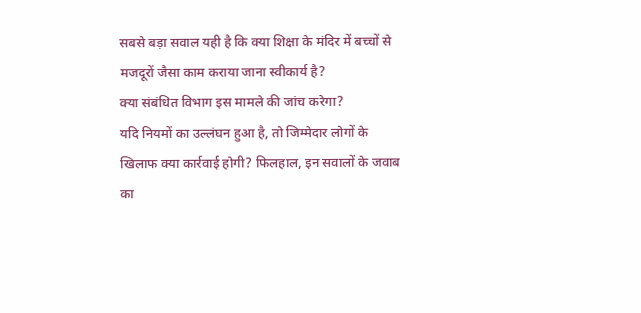सबसे बड़ा सवाल यही है कि क्या शिक्षा के मंदिर में बच्चों से मजदूरों जैसा काम कराया जाना स्वीकार्य है?
क्या संबंधित विभाग इस मामले की जांच करेगा?
यदि नियमों का उल्लंघन हुआ है, तो जिम्मेदार लोगों के खिलाफ क्या कार्रवाई होगी? फिलहाल, इन सवालों के जवाब का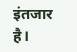इंतजार है।